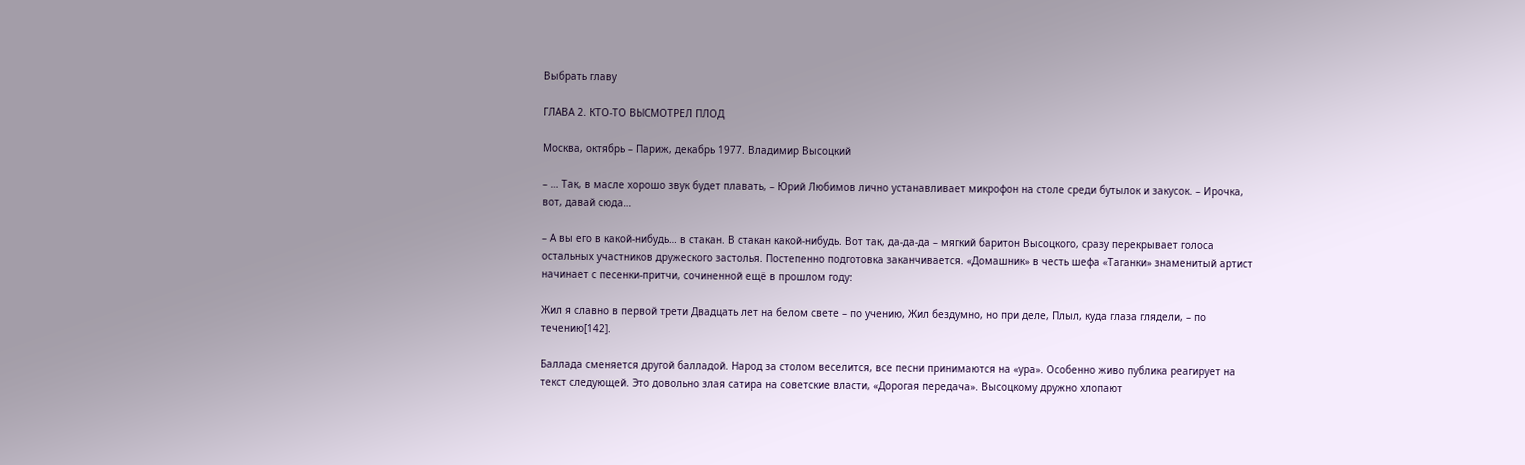Выбрать главу

ГЛАВА 2. КТО-ТО ВЫСМОТРЕЛ ПЛОД

Москва, октябрь – Париж, декабрь 1977. Владимир Высоцкий

– … Так, в масле хорошо звук будет плавать, – Юрий Любимов лично устанавливает микрофон на столе среди бутылок и закусок. – Ирочка, вот, давай сюда…

– А вы его в какой-нибудь… в стакан. В стакан какой-нибудь. Вот так, да-да-да – мягкий баритон Высоцкого, сразу перекрывает голоса остальных участников дружеского застолья. Постепенно подготовка заканчивается. «Домашник» в честь шефа «Таганки» знаменитый артист начинает с песенки-притчи, сочиненной ещё в прошлом году:

Жил я славно в первой трети Двадцать лет на белом свете – по учению, Жил бездумно, но при деле, Плыл, куда глаза глядели, – по течению[142].

Баллада сменяется другой балладой. Народ за столом веселится, все песни принимаются на «ура». Особенно живо публика реагирует на текст следующей. Это довольно злая сатира на советские власти, «Дорогая передача». Высоцкому дружно хлопают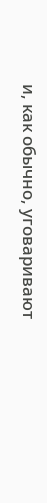и, как обычно, уговаривают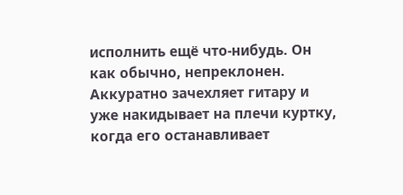исполнить ещё что-нибудь. Он как обычно, непреклонен. Аккуратно зачехляет гитару и уже накидывает на плечи куртку, когда его останавливает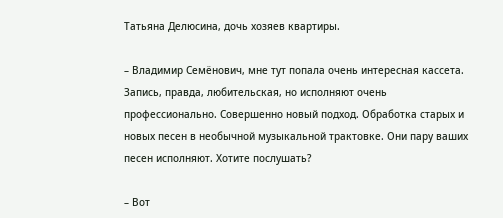Татьяна Делюсина, дочь хозяев квартиры.

– Владимир Семёнович, мне тут попала очень интересная кассета. Запись, правда, любительская, но исполняют очень профессионально. Совершенно новый подход. Обработка старых и новых песен в необычной музыкальной трактовке. Они пару ваших песен исполняют. Хотите послушать?

– Вот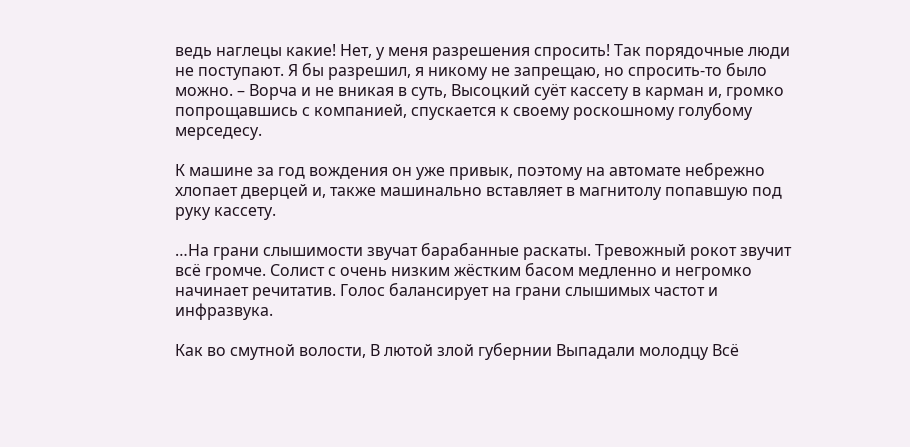ведь наглецы какие! Нет, у меня разрешения спросить! Так порядочные люди не поступают. Я бы разрешил, я никому не запрещаю, но спросить-то было можно. – Ворча и не вникая в суть, Высоцкий суёт кассету в карман и, громко попрощавшись с компанией, спускается к своему роскошному голубому мерседесу.

К машине за год вождения он уже привык, поэтому на автомате небрежно хлопает дверцей и, также машинально вставляет в магнитолу попавшую под руку кассету.

…На грани слышимости звучат барабанные раскаты. Тревожный рокот звучит всё громче. Солист с очень низким жёстким басом медленно и негромко начинает речитатив. Голос балансирует на грани слышимых частот и инфразвука.

Как во смутной волости, В лютой злой губернии Выпадали молодцу Всё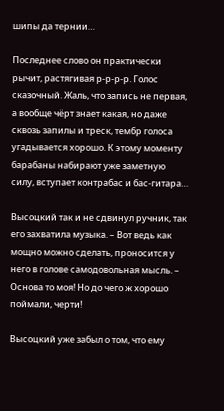шипы да тернии…

Последнее слово он практически рычит, растягивая р-р-р-р. Голос сказочный. Жаль, что запись не первая, а вообще чёрт знает какая, но даже сквозь запилы и треск, тембр голоса угадывается хорошо. К этому моменту барабаны набирают уже заметную силу, вступает контрабас и бас-гитара…

Высоцкий так и не сдвинул ручник, так его захватила музыка. – Вот ведь как мощно можно сделать, проносится у него в голове самодовольная мысль. – Основа то моя! Но до чего ж хорошо поймали, черти!

Высоцкий уже забыл о том, что ему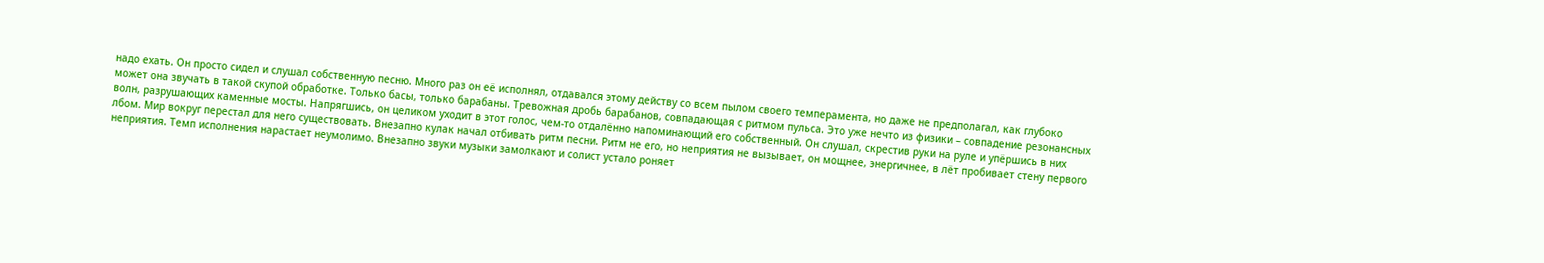надо ехать. Он просто сидел и слушал собственную песню. Много раз он её исполнял, отдавался этому действу со всем пылом своего темперамента, но даже не предполагал, как глубоко может она звучать в такой скупой обработке. Только басы, только барабаны. Тревожная дробь барабанов, совпадающая с ритмом пульса. Это уже нечто из физики – совпадение резонансных волн, разрушающих каменные мосты. Напрягшись, он целиком уходит в этот голос, чем-то отдалённо напоминающий его собственный. Он слушал, скрестив руки на руле и упёршись в них лбом. Мир вокруг перестал для него существовать. Внезапно кулак начал отбивать ритм песни. Ритм не его, но неприятия не вызывает, он мощнее, энергичнее, в лёт пробивает стену первого неприятия. Темп исполнения нарастает неумолимо. Внезапно звуки музыки замолкают и солист устало роняет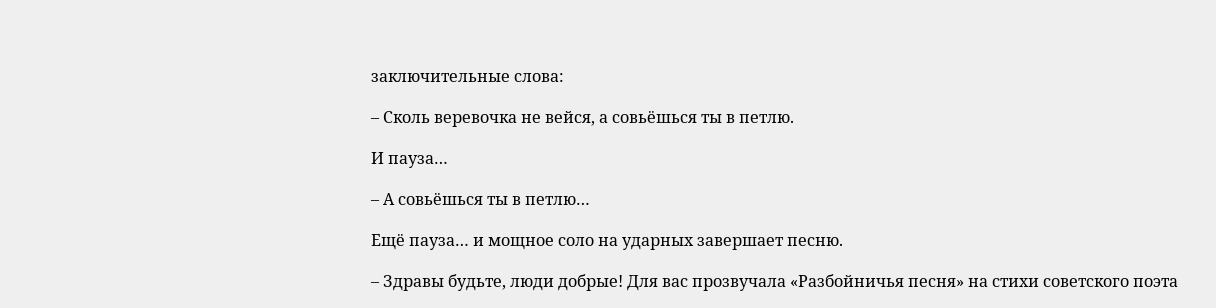заключительные слова:

– Сколь веревочка не вейся, а совьёшься ты в петлю.

И пауза…

– А совьёшься ты в петлю…

Ещё пауза… и мощное соло на ударных завершает песню.

– Здравы будьте, люди добрые! Для вас прозвучала «Разбойничья песня» на стихи советского поэта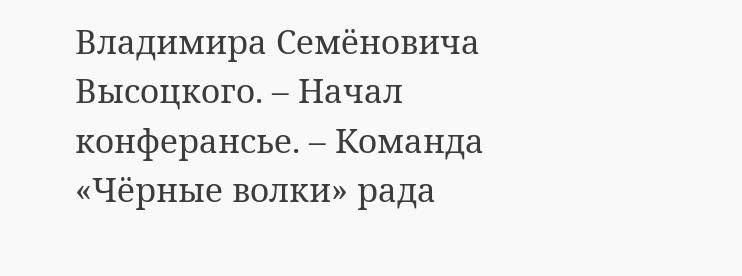Владимира Семёновича Высоцкого. – Начал конферансье. – Команда «Чёрные волки» рада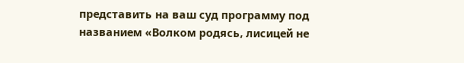представить на ваш суд программу под названием «Волком родясь, лисицей не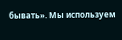бывать». Мы используем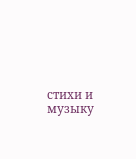стихи и музыку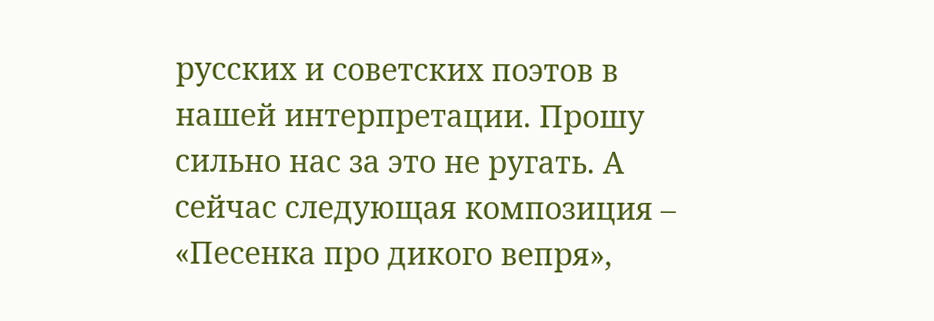русских и советских поэтов в нашей интерпретации. Прошу сильно нас за это не ругать. А сейчас следующая композиция – «Песенка про дикого вепря»,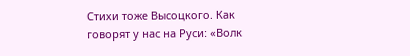Стихи тоже Высоцкого. Как говорят у нас на Руси: «Волк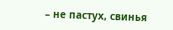– не пастух, свинья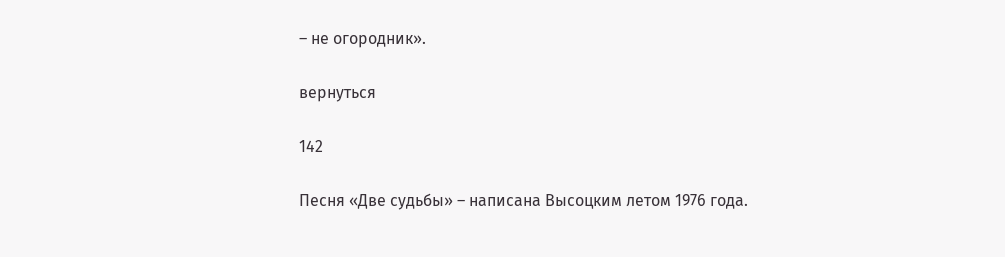– не огородник».

вернуться

142

Песня «Две судьбы» – написана Высоцким летом 1976 года.